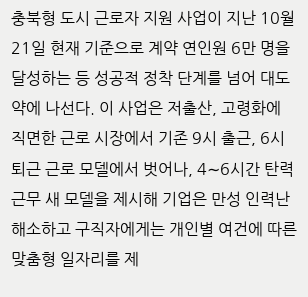충북형 도시 근로자 지원 사업이 지난 10월 21일 현재 기준으로 계약 연인원 6만 명을 달성하는 등 성공적 정착 단계를 넘어 대도약에 나선다. 이 사업은 저출산, 고령화에 직면한 근로 시장에서 기존 9시 출근, 6시 퇴근 근로 모델에서 벗어나, 4∼6시간 탄력 근무 새 모델을 제시해 기업은 만성 인력난 해소하고 구직자에게는 개인별 여건에 따른 맞춤형 일자리를 제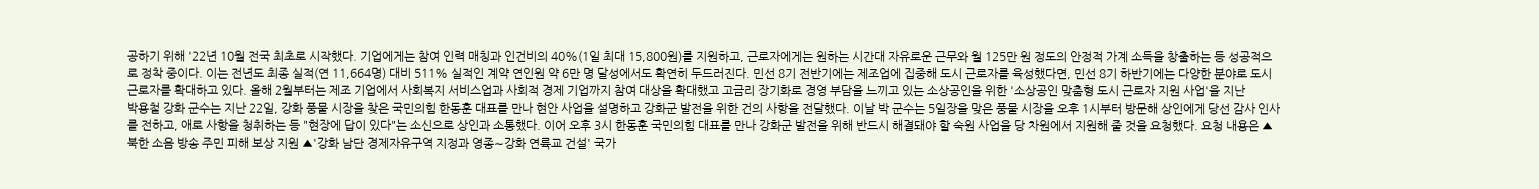공하기 위해 '22년 10월 전국 최초로 시작했다. 기업에게는 참여 인력 매칭과 인건비의 40%(1일 최대 15,800원)를 지원하고, 근로자에게는 원하는 시간대 자유로운 근무와 월 125만 원 정도의 안정적 가계 소득을 창출하는 등 성공적으로 정착 중이다. 이는 전년도 최종 실적(연 11,664명) 대비 511% 실적인 계약 연인원 약 6만 명 달성에서도 확연히 두드러진다. 민선 8기 전반기에는 제조업에 집중해 도시 근로자를 육성했다면, 민선 8기 하반기에는 다양한 분야로 도시 근로자를 확대하고 있다. 올해 2월부터는 제조 기업에서 사회복지 서비스업과 사회적 경제 기업까지 참여 대상을 확대했고 고금리 장기화로 경영 부담을 느끼고 있는 소상공인을 위한 '소상공인 맞춤형 도시 근로자 지원 사업'을 지난
박용철 강화 군수는 지난 22일, 강화 풍물 시장을 찾은 국민의힘 한동훈 대표를 만나 현안 사업을 설명하고 강화군 발전을 위한 건의 사항을 전달했다. 이날 박 군수는 5일장을 맞은 풍물 시장을 오후 1시부터 방문해 상인에게 당선 감사 인사를 전하고, 애로 사항을 청취하는 등 "현장에 답이 있다"는 소신으로 상인과 소통했다. 이어 오후 3시 한동훈 국민의힘 대표를 만나 강화군 발전을 위해 반드시 해결돼야 할 숙원 사업을 당 차원에서 지원해 줄 것을 요청했다. 요청 내용은 ▲북한 소음 방송 주민 피해 보상 지원 ▲'강화 남단 경제자유구역 지정과 영종∼강화 연륙교 건설' 국가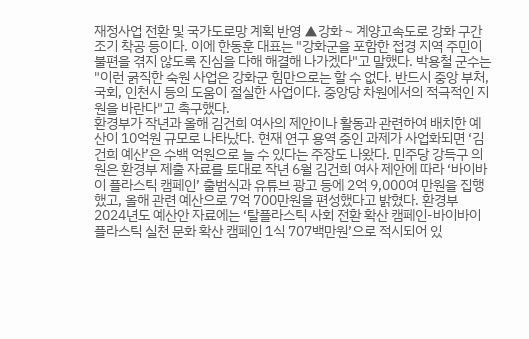재정사업 전환 및 국가도로망 계획 반영 ▲강화∼계양고속도로 강화 구간 조기 착공 등이다. 이에 한동훈 대표는 "강화군을 포함한 접경 지역 주민이 불편을 겪지 않도록 진심을 다해 해결해 나가겠다"고 말했다. 박용철 군수는 "이런 굵직한 숙원 사업은 강화군 힘만으로는 할 수 없다. 반드시 중앙 부처, 국회, 인천시 등의 도움이 절실한 사업이다. 중앙당 차원에서의 적극적인 지원을 바란다"고 촉구했다.
환경부가 작년과 올해 김건희 여사의 제안이나 활동과 관련하여 배치한 예산이 10억원 규모로 나타났다. 현재 연구 용역 중인 과제가 사업화되면 ‘김건희 예산’은 수백 억원으로 늘 수 있다는 주장도 나왔다. 민주당 강득구 의원은 환경부 제출 자료를 토대로 작년 6월 김건희 여사 제안에 따라 ‘바이바이 플라스틱 캠페인’ 출범식과 유튜브 광고 등에 2억 9,000여 만원을 집행했고, 올해 관련 예산으로 7억 700만원을 편성했다고 밝혔다. 환경부 2024년도 예산안 자료에는 ‘탈플라스틱 사회 전환 확산 캠페인-바이바이 플라스틱 실천 문화 확산 캠페인 1식 707백만원’으로 적시되어 있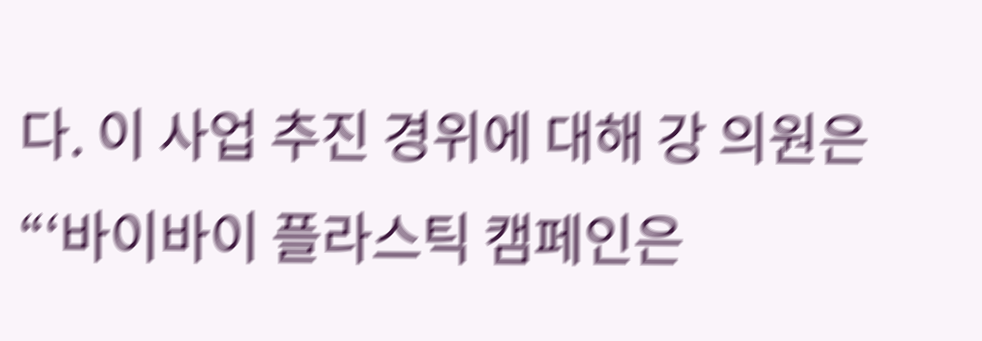다. 이 사업 추진 경위에 대해 강 의원은 “‘바이바이 플라스틱 캠페인은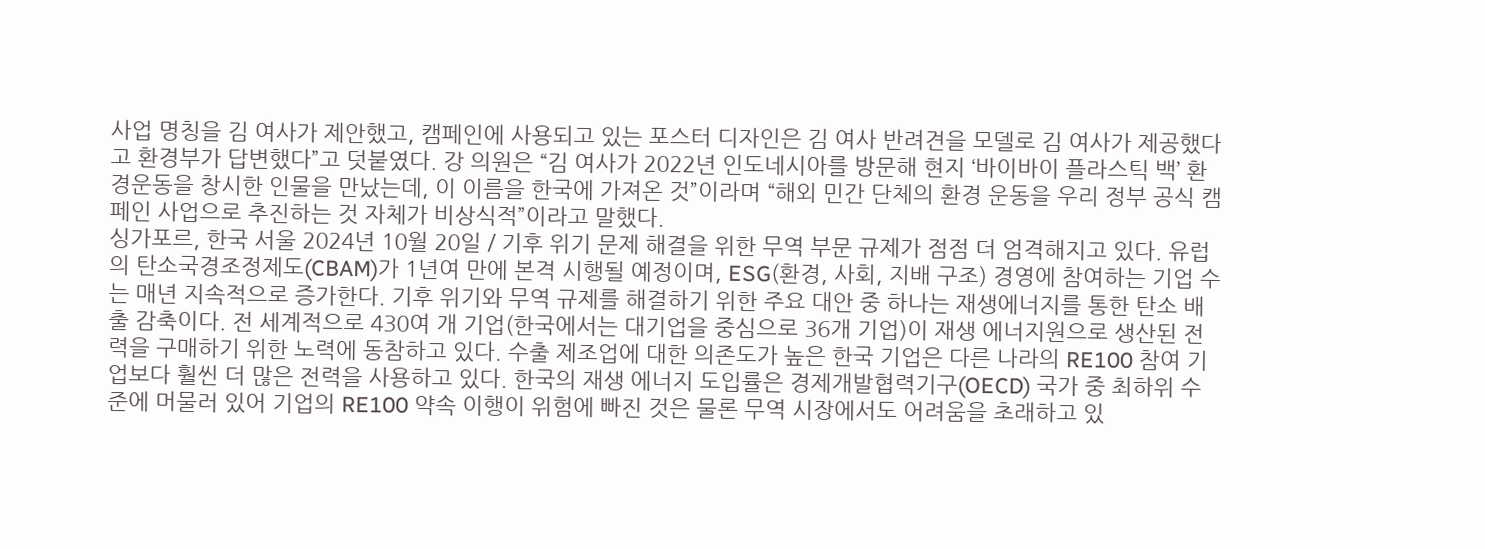사업 명칭을 김 여사가 제안했고, 캠페인에 사용되고 있는 포스터 디자인은 김 여사 반려견을 모델로 김 여사가 제공했다고 환경부가 답변했다”고 덧붙였다. 강 의원은 “김 여사가 2022년 인도네시아를 방문해 현지 ‘바이바이 플라스틱 백’ 환경운동을 창시한 인물을 만났는데, 이 이름을 한국에 가져온 것”이라며 “해외 민간 단체의 환경 운동을 우리 정부 공식 캠페인 사업으로 추진하는 것 자체가 비상식적”이라고 말했다.
싱가포르, 한국 서울 2024년 10월 20일 / 기후 위기 문제 해결을 위한 무역 부문 규제가 점점 더 엄격해지고 있다. 유럽의 탄소국경조정제도(CBAM)가 1년여 만에 본격 시행될 예정이며, ESG(환경, 사회, 지배 구조) 경영에 참여하는 기업 수는 매년 지속적으로 증가한다. 기후 위기와 무역 규제를 해결하기 위한 주요 대안 중 하나는 재생에너지를 통한 탄소 배출 감축이다. 전 세계적으로 430여 개 기업(한국에서는 대기업을 중심으로 36개 기업)이 재생 에너지원으로 생산된 전력을 구매하기 위한 노력에 동참하고 있다. 수출 제조업에 대한 의존도가 높은 한국 기업은 다른 나라의 RE100 참여 기업보다 훨씬 더 많은 전력을 사용하고 있다. 한국의 재생 에너지 도입률은 경제개발협력기구(OECD) 국가 중 최하위 수준에 머물러 있어 기업의 RE100 약속 이행이 위험에 빠진 것은 물론 무역 시장에서도 어려움을 초래하고 있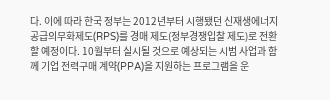다. 이에 따라 한국 정부는 2012년부터 시행됐던 신재생에너지공급의무화제도(RPS)를 경매 제도(정부경쟁입찰 제도)로 전환할 예정이다. 10월부터 실시될 것으로 예상되는 시범 사업과 함께 기업 전력구매 계약(PPA)을 지원하는 프로그램을 운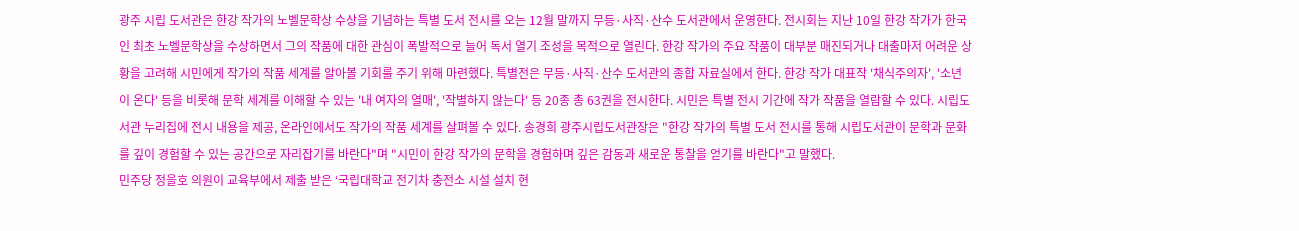광주 시립 도서관은 한강 작가의 노벨문학상 수상을 기념하는 특별 도서 전시를 오는 12월 말까지 무등·사직·산수 도서관에서 운영한다. 전시회는 지난 10일 한강 작가가 한국인 최초 노벨문학상을 수상하면서 그의 작품에 대한 관심이 폭발적으로 늘어 독서 열기 조성을 목적으로 열린다. 한강 작가의 주요 작품이 대부분 매진되거나 대출마저 어려운 상황을 고려해 시민에게 작가의 작품 세계를 알아볼 기회를 주기 위해 마련했다. 특별전은 무등·사직·산수 도서관의 종합 자료실에서 한다. 한강 작가 대표작 '채식주의자', '소년이 온다' 등을 비롯해 문학 세계를 이해할 수 있는 '내 여자의 열매', '작별하지 않는다' 등 20종 총 63권을 전시한다. 시민은 특별 전시 기간에 작가 작품을 열람할 수 있다. 시립도서관 누리집에 전시 내용을 제공, 온라인에서도 작가의 작품 세계를 살펴볼 수 있다. 송경희 광주시립도서관장은 "한강 작가의 특별 도서 전시를 통해 시립도서관이 문학과 문화를 깊이 경험할 수 있는 공간으로 자리잡기를 바란다"며 "시민이 한강 작가의 문학을 경험하며 깊은 감동과 새로운 통찰을 얻기를 바란다"고 말했다.
민주당 정을호 의원이 교육부에서 제출 받은 ‘국립대학교 전기차 충전소 시설 설치 현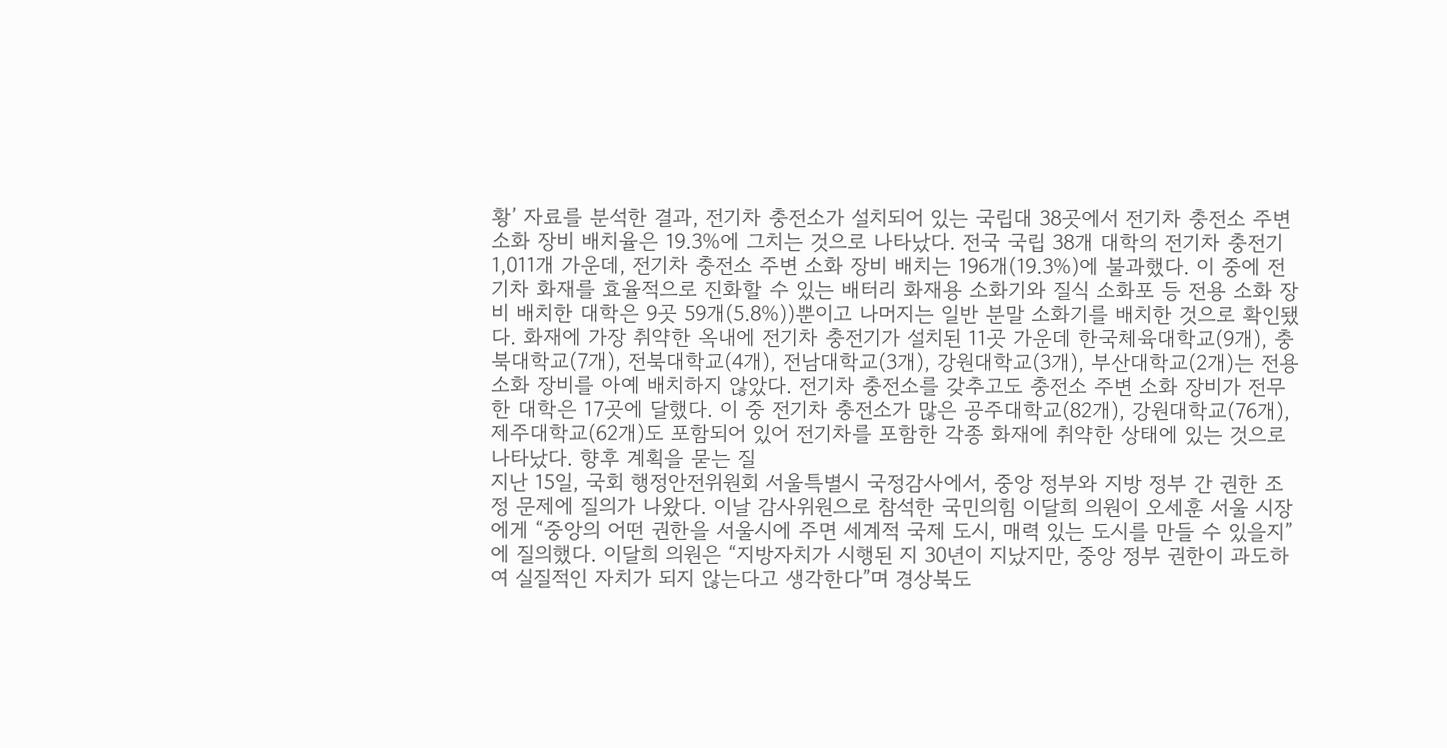황’ 자료를 분석한 결과, 전기차 충전소가 설치되어 있는 국립대 38곳에서 전기차 충전소 주변 소화 장비 배치율은 19.3%에 그치는 것으로 나타났다. 전국 국립 38개 대학의 전기차 충전기 1,011개 가운데, 전기차 충전소 주변 소화 장비 배치는 196개(19.3%)에 불과했다. 이 중에 전기차 화재를 효율적으로 진화할 수 있는 배터리 화재용 소화기와 질식 소화포 등 전용 소화 장비 배치한 대학은 9곳 59개(5.8%))뿐이고 나머지는 일반 분말 소화기를 배치한 것으로 확인됐다. 화재에 가장 취약한 옥내에 전기차 충전기가 설치된 11곳 가운데 한국체육대학교(9개), 충북대학교(7개), 전북대학교(4개), 전남대학교(3개), 강원대학교(3개), 부산대학교(2개)는 전용 소화 장비를 아예 배치하지 않았다. 전기차 충전소를 갖추고도 충전소 주변 소화 장비가 전무한 대학은 17곳에 달했다. 이 중 전기차 충전소가 많은 공주대학교(82개), 강원대학교(76개), 제주대학교(62개)도 포함되어 있어 전기차를 포함한 각종 화재에 취약한 상태에 있는 것으로 나타났다. 향후 계획을 묻는 질
지난 15일, 국회 행정안전위원회 서울특별시 국정감사에서, 중앙 정부와 지방 정부 간 권한 조정 문제에 질의가 나왔다. 이날 감사위원으로 참석한 국민의힘 이달희 의원이 오세훈 서울 시장에게 “중앙의 어떤 권한을 서울시에 주면 세계적 국제 도시, 매력 있는 도시를 만들 수 있을지”에 질의했다. 이달희 의원은 “지방자치가 시행된 지 30년이 지났지만, 중앙 정부 권한이 과도하여 실질적인 자치가 되지 않는다고 생각한다”며 경상북도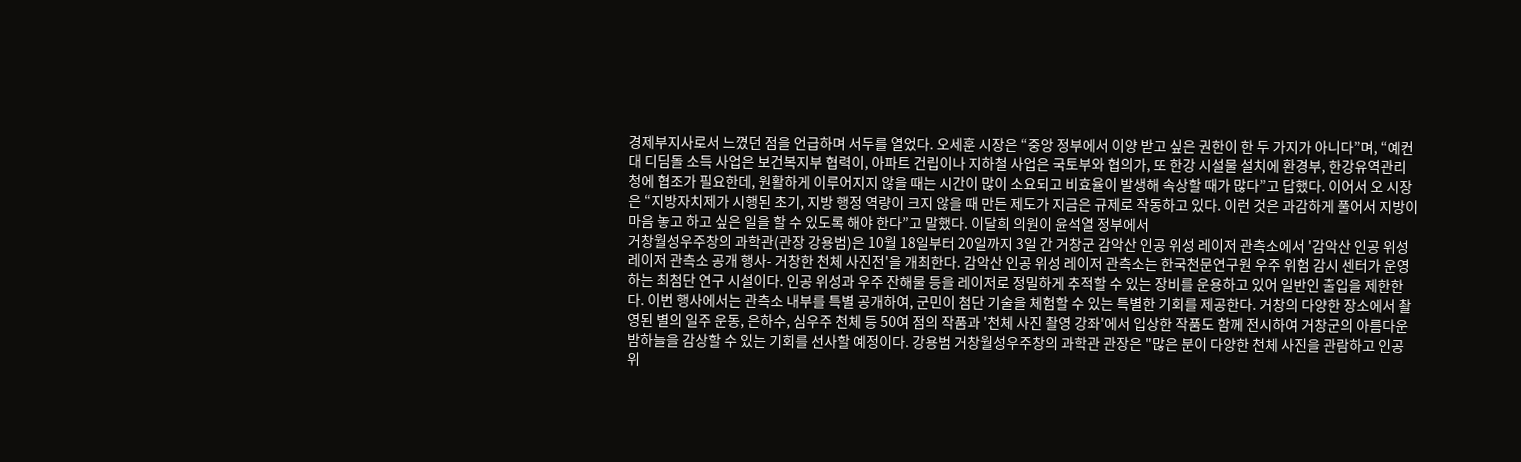경제부지사로서 느꼈던 점을 언급하며 서두를 열었다. 오세훈 시장은 “중앙 정부에서 이양 받고 싶은 권한이 한 두 가지가 아니다”며, “예컨대 디딤돌 소득 사업은 보건복지부 협력이, 아파트 건립이나 지하철 사업은 국토부와 협의가, 또 한강 시설물 설치에 환경부, 한강유역관리청에 협조가 필요한데, 원활하게 이루어지지 않을 때는 시간이 많이 소요되고 비효율이 발생해 속상할 때가 많다”고 답했다. 이어서 오 시장은 “지방자치제가 시행된 초기, 지방 행정 역량이 크지 않을 때 만든 제도가 지금은 규제로 작동하고 있다. 이런 것은 과감하게 풀어서 지방이 마음 놓고 하고 싶은 일을 할 수 있도록 해야 한다”고 말했다. 이달희 의원이 윤석열 정부에서
거창월성우주창의 과학관(관장 강용범)은 10월 18일부터 20일까지 3일 간 거창군 감악산 인공 위성 레이저 관측소에서 '감악산 인공 위성 레이저 관측소 공개 행사- 거창한 천체 사진전'을 개최한다. 감악산 인공 위성 레이저 관측소는 한국천문연구원 우주 위험 감시 센터가 운영하는 최첨단 연구 시설이다. 인공 위성과 우주 잔해물 등을 레이저로 정밀하게 추적할 수 있는 장비를 운용하고 있어 일반인 출입을 제한한다. 이번 행사에서는 관측소 내부를 특별 공개하여, 군민이 첨단 기술을 체험할 수 있는 특별한 기회를 제공한다. 거창의 다양한 장소에서 촬영된 별의 일주 운동, 은하수, 심우주 천체 등 50여 점의 작품과 '천체 사진 촬영 강좌'에서 입상한 작품도 함께 전시하여 거창군의 아름다운 밤하늘을 감상할 수 있는 기회를 선사할 예정이다. 강용범 거창월성우주창의 과학관 관장은 "많은 분이 다양한 천체 사진을 관람하고 인공 위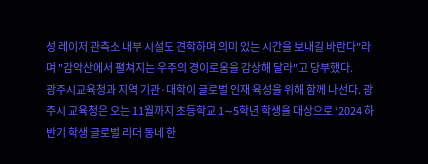성 레이저 관측소 내부 시설도 견학하며 의미 있는 시간을 보내길 바란다"라며 "감악산에서 펼쳐지는 우주의 경이로움을 감상해 달라"고 당부했다.
광주시교육청과 지역 기관·대학이 글로벌 인재 육성을 위해 함께 나선다. 광주시 교육청은 오는 11월까지 초등학교 1∼5학년 학생을 대상으로 ‘2024 하반기 학생 글로벌 리더 동네 한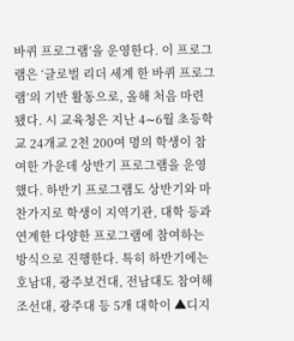바퀴 프로그램’을 운영한다. 이 프로그램은 ‘글로벌 리더 세계 한 바퀴 프로그램’의 기반 활동으로, 올해 처음 마련됐다. 시 교육청은 지난 4∼6월 초등학교 24개교 2천 200여 명의 학생이 참여한 가운데 상반기 프로그램을 운영했다. 하반기 프로그램도 상반기와 마찬가지로 학생이 지역기관, 대학 등과 연계한 다양한 프로그램에 참여하는 방식으로 진행한다. 특히 하반기에는 호남대, 광주보건대, 전남대도 참여해 조선대, 광주대 등 5개 대학이 ▲디지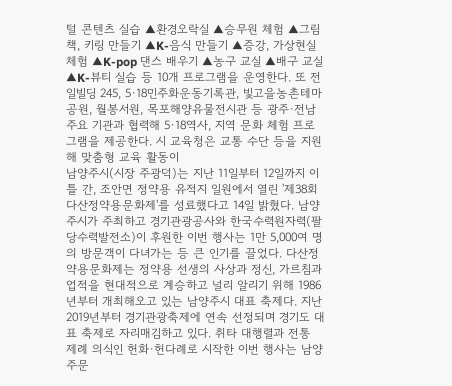털 콘텐츠 실습 ▲환경오락실 ▲승무원 체험 ▲그림책, 키링 만들기 ▲K-음식 만들기 ▲증강, 가상현실 체험 ▲K-pop 댄스 배우기 ▲농구 교실 ▲배구 교실 ▲K-뷰티 실습 등 10개 프로그램을 운영한다. 또 전일빌딩 245, 5·18민주화운동기록관, 빛고을농촌테마공원, 월봉서원, 목포해양유물전시관 등 광주·전남 주요 기관과 협력해 5·18역사, 지역 문화 체험 프로그램을 제공한다. 시 교육청은 교통 수단 등을 지원해 맞춤형 교육 활동이
남양주시(시장 주광덕)는 지난 11일부터 12일까지 이틀 간, 조안면 정약용 유적지 일원에서 열린 '제38회 다산정약용문화제'를 성료했다고 14일 밝혔다. 남양주시가 주최하고 경기관광공사와 한국수력원자력(팔당수력발전소)이 후원한 이번 행사는 1만 5,000여 명의 방문객이 다녀가는 등 큰 인기를 끌었다. 다산정약용문화제는 정약용 선생의 사상과 정신, 가르침과 업적을 현대적으로 계승하고 널리 알리기 위해 1986년부터 개최해오고 있는 남양주시 대표 축제다. 지난 2019년부터 경기관광축제에 연속 선정되며 경기도 대표 축제로 자리매김하고 있다. 취타 대행렬과 전통 제례 의식인 헌화·헌다례로 시작한 이번 행사는 남양주문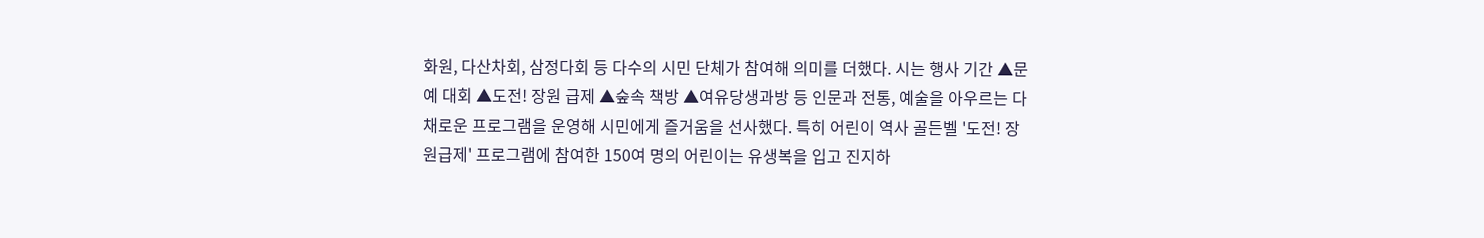화원, 다산차회, 삼정다회 등 다수의 시민 단체가 참여해 의미를 더했다. 시는 행사 기간 ▲문예 대회 ▲도전! 장원 급제 ▲숲속 책방 ▲여유당생과방 등 인문과 전통, 예술을 아우르는 다채로운 프로그램을 운영해 시민에게 즐거움을 선사했다. 특히 어린이 역사 골든벨 '도전! 장원급제' 프로그램에 참여한 150여 명의 어린이는 유생복을 입고 진지하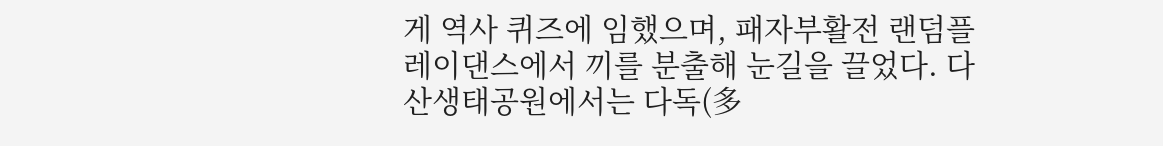게 역사 퀴즈에 임했으며, 패자부활전 랜덤플레이댄스에서 끼를 분출해 눈길을 끌었다. 다산생태공원에서는 다독(多